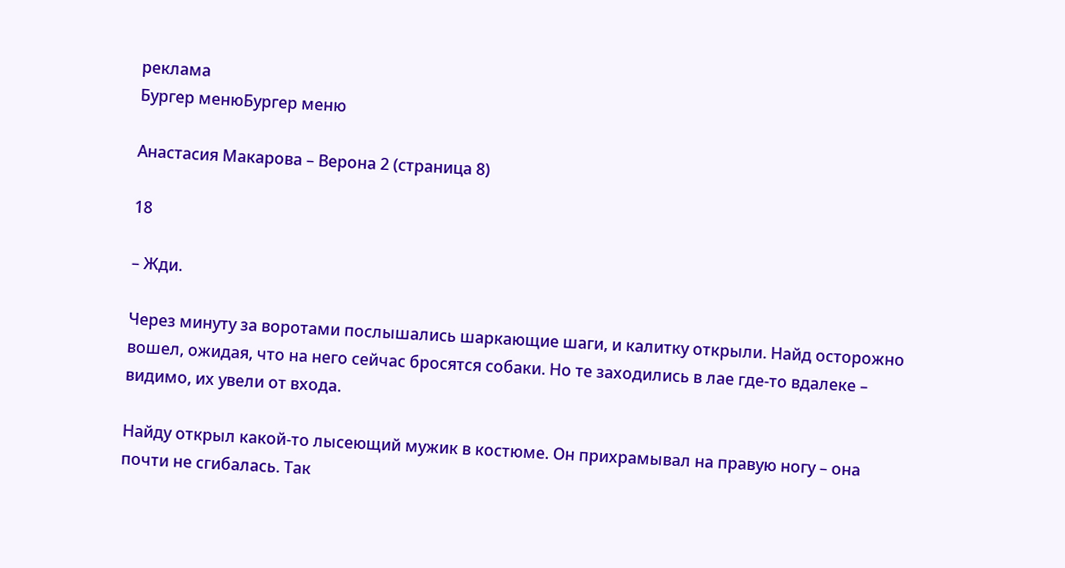реклама
Бургер менюБургер меню

Анастасия Макарова – Верона 2 (страница 8)

18

– Жди.

Через минуту за воротами послышались шаркающие шаги, и калитку открыли. Найд осторожно вошел, ожидая, что на него сейчас бросятся собаки. Но те заходились в лае где-то вдалеке – видимо, их увели от входа.

Найду открыл какой-то лысеющий мужик в костюме. Он прихрамывал на правую ногу – она почти не сгибалась. Так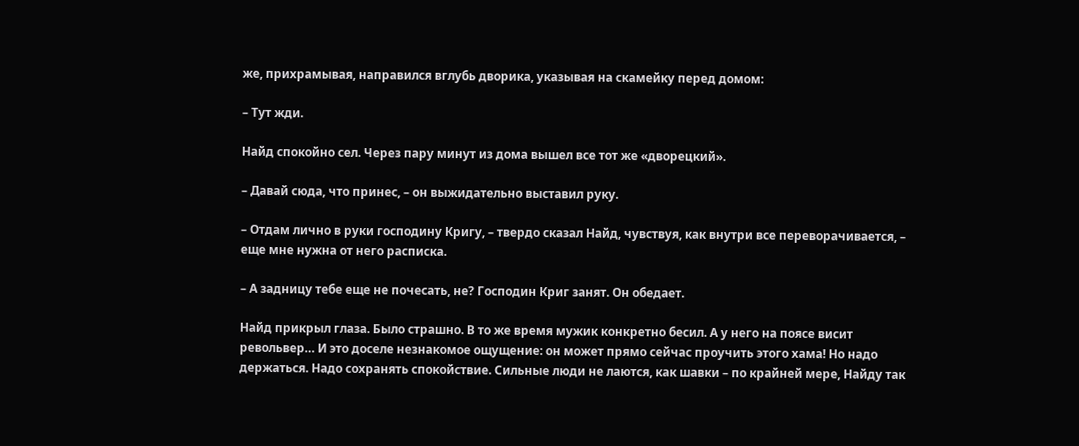же, прихрамывая, направился вглубь дворика, указывая на скамейку перед домом:

– Тут жди.

Найд спокойно сел. Через пару минут из дома вышел все тот же «дворецкий».

– Давай сюда, что принес, – он выжидательно выставил руку.

– Отдам лично в руки господину Кригу, – твердо сказал Найд, чувствуя, как внутри все переворачивается, – еще мне нужна от него расписка.

– А задницу тебе еще не почесать, не? Господин Криг занят. Он обедает.

Найд прикрыл глаза. Было страшно. В то же время мужик конкретно бесил. А у него на поясе висит револьвер… И это доселе незнакомое ощущение: он может прямо сейчас проучить этого хама! Но надо держаться. Надо сохранять спокойствие. Сильные люди не лаются, как шавки – по крайней мере, Найду так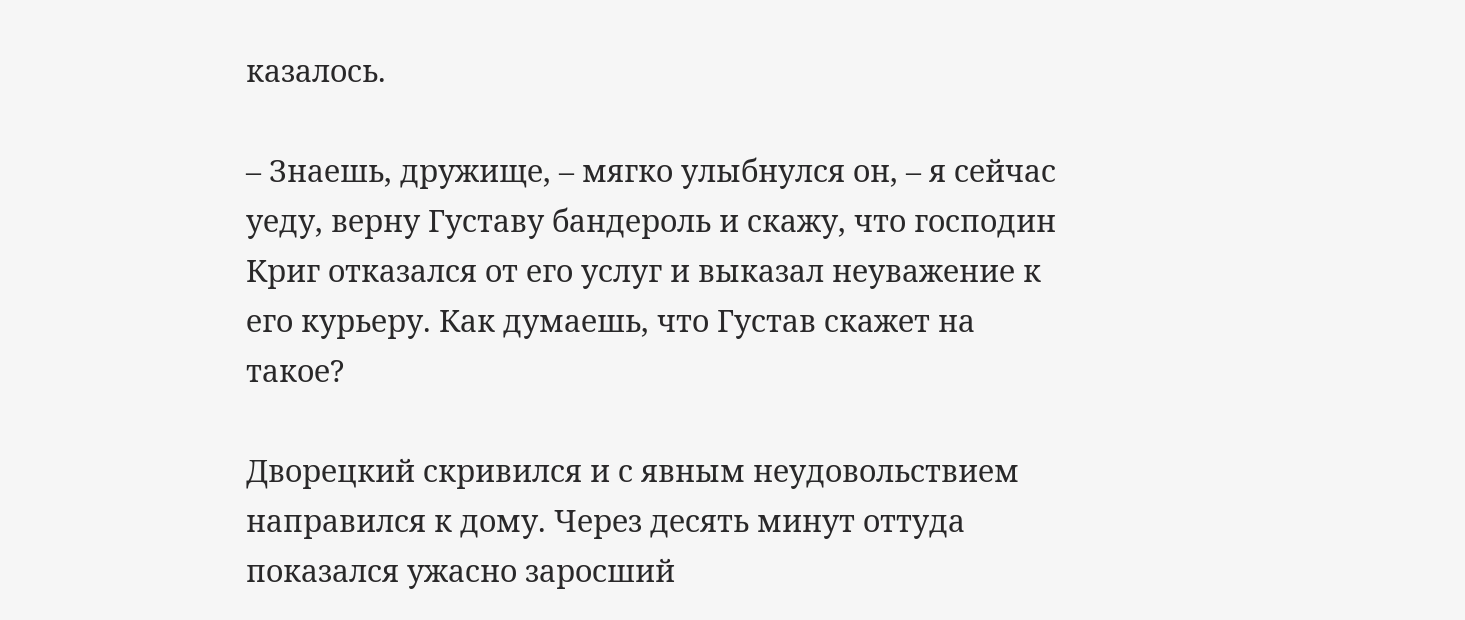казалось.

– Знаешь, дружище, – мягко улыбнулся он, – я сейчас уеду, верну Густаву бандероль и скажу, что господин Криг отказался от его услуг и выказал неуважение к его курьеру. Как думаешь, что Густав скажет на такое?

Дворецкий скривился и с явным неудовольствием направился к дому. Через десять минут оттуда показался ужасно заросший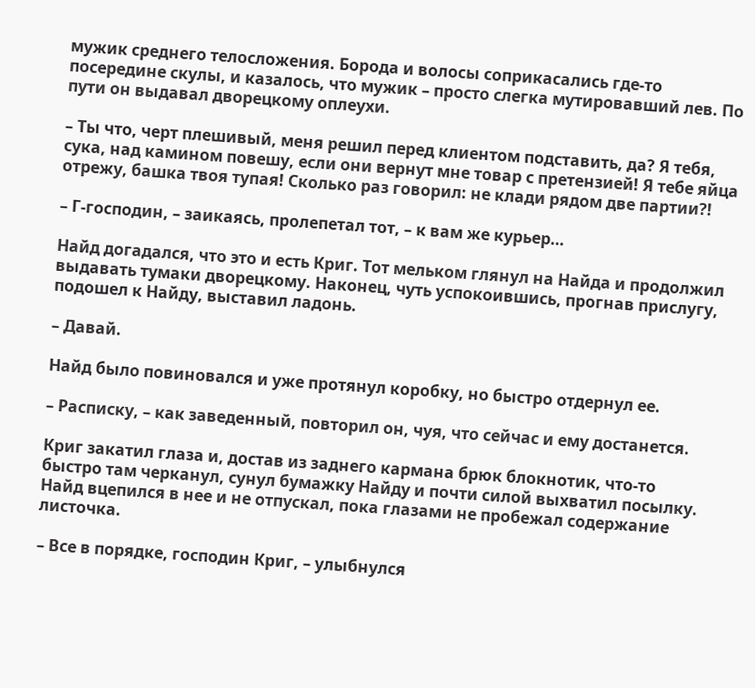мужик среднего телосложения. Борода и волосы соприкасались где-то посередине скулы, и казалось, что мужик – просто слегка мутировавший лев. По пути он выдавал дворецкому оплеухи.

– Ты что, черт плешивый, меня решил перед клиентом подставить, да? Я тебя, сука, над камином повешу, если они вернут мне товар с претензией! Я тебе яйца отрежу, башка твоя тупая! Сколько раз говорил: не клади рядом две партии?!

– Г-господин, – заикаясь, пролепетал тот, – к вам же курьер…

Найд догадался, что это и есть Криг. Тот мельком глянул на Найда и продолжил выдавать тумаки дворецкому. Наконец, чуть успокоившись, прогнав прислугу, подошел к Найду, выставил ладонь.

– Давай.

Найд было повиновался и уже протянул коробку, но быстро отдернул ее.

– Расписку, – как заведенный, повторил он, чуя, что сейчас и ему достанется.

Криг закатил глаза и, достав из заднего кармана брюк блокнотик, что-то быстро там черканул, сунул бумажку Найду и почти силой выхватил посылку. Найд вцепился в нее и не отпускал, пока глазами не пробежал содержание листочка.

– Все в порядке, господин Криг, – улыбнулся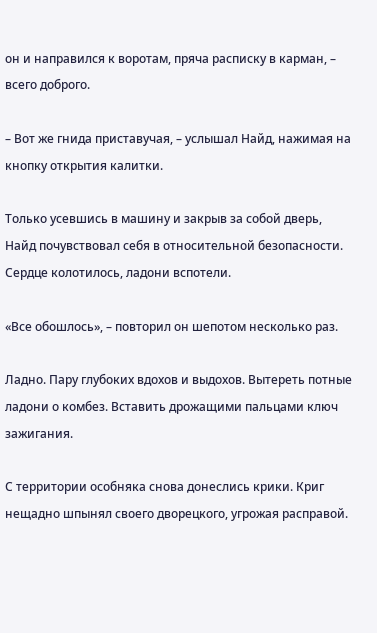он и направился к воротам, пряча расписку в карман, – всего доброго.

– Вот же гнида приставучая, – услышал Найд, нажимая на кнопку открытия калитки.

Только усевшись в машину и закрыв за собой дверь, Найд почувствовал себя в относительной безопасности. Сердце колотилось, ладони вспотели.

«Все обошлось», – повторил он шепотом несколько раз.

Ладно. Пару глубоких вдохов и выдохов. Вытереть потные ладони о комбез. Вставить дрожащими пальцами ключ зажигания.

С территории особняка снова донеслись крики. Криг нещадно шпынял своего дворецкого, угрожая расправой.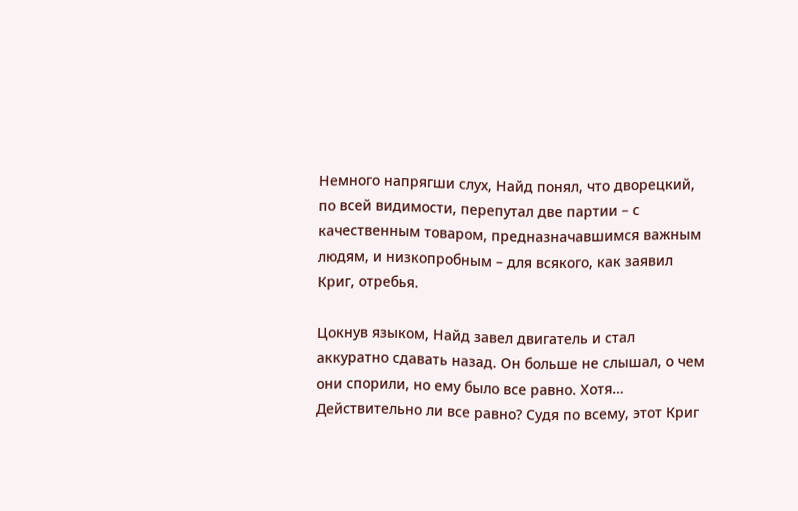Немного напрягши слух, Найд понял, что дворецкий, по всей видимости, перепутал две партии – с качественным товаром, предназначавшимся важным людям, и низкопробным – для всякого, как заявил Криг, отребья.

Цокнув языком, Найд завел двигатель и стал аккуратно сдавать назад. Он больше не слышал, о чем они спорили, но ему было все равно. Хотя… Действительно ли все равно? Судя по всему, этот Криг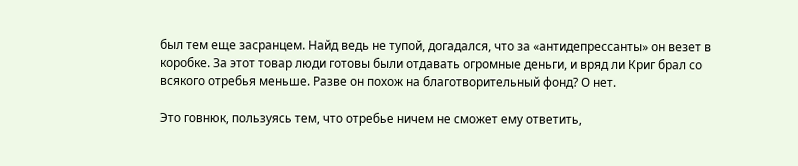был тем еще засранцем. Найд ведь не тупой, догадался, что за «антидепрессанты» он везет в коробке. За этот товар люди готовы были отдавать огромные деньги, и вряд ли Криг брал со всякого отребья меньше. Разве он похож на благотворительный фонд? О нет.

Это говнюк, пользуясь тем, что отребье ничем не сможет ему ответить,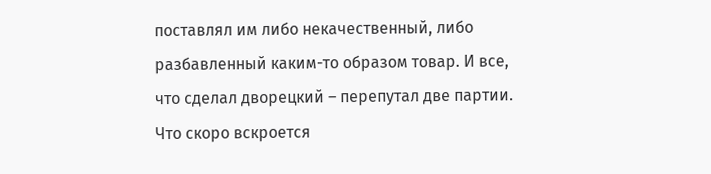поставлял им либо некачественный, либо разбавленный каким-то образом товар. И все, что сделал дворецкий – перепутал две партии. Что скоро вскроется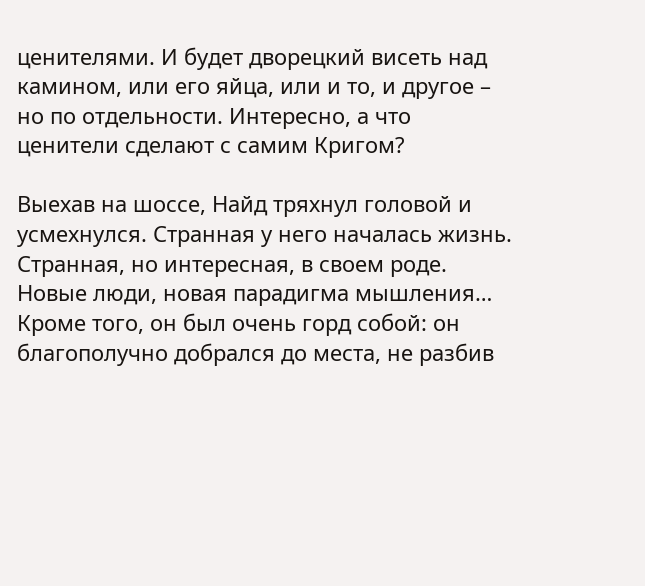ценителями. И будет дворецкий висеть над камином, или его яйца, или и то, и другое – но по отдельности. Интересно, а что ценители сделают с самим Кригом?

Выехав на шоссе, Найд тряхнул головой и усмехнулся. Странная у него началась жизнь. Странная, но интересная, в своем роде. Новые люди, новая парадигма мышления… Кроме того, он был очень горд собой: он благополучно добрался до места, не разбив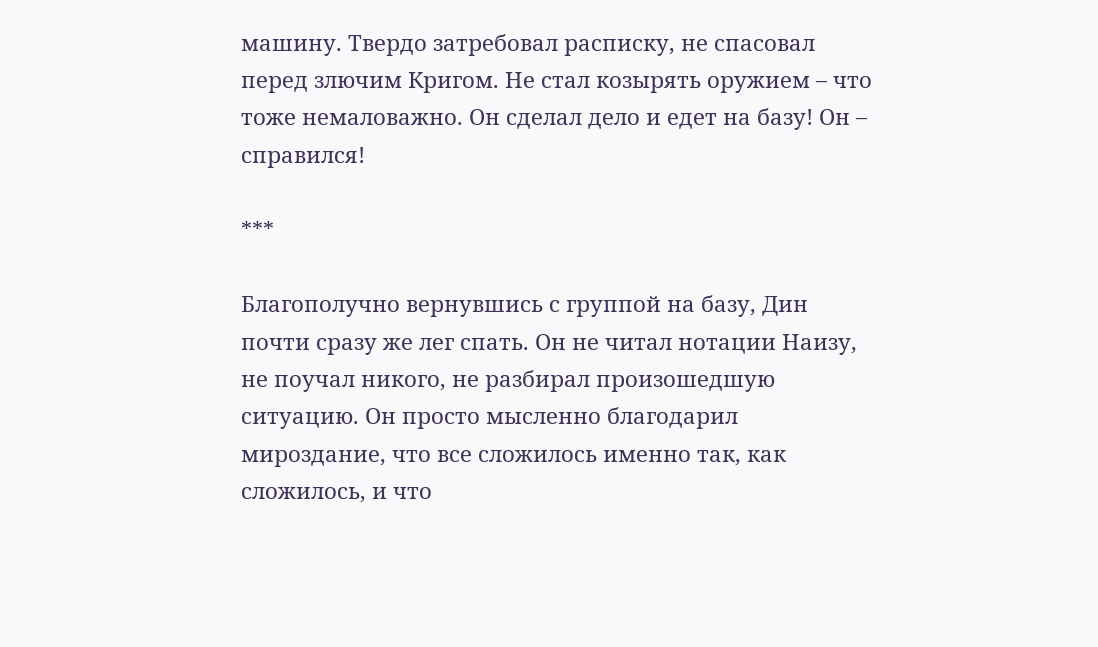машину. Твердо затребовал расписку, не спасовал перед злючим Кригом. Не стал козырять оружием – что тоже немаловажно. Он сделал дело и едет на базу! Он – справился!

***

Благополучно вернувшись с группой на базу, Дин почти сразу же лег спать. Он не читал нотации Наизу, не поучал никого, не разбирал произошедшую ситуацию. Он просто мысленно благодарил мироздание, что все сложилось именно так, как сложилось, и что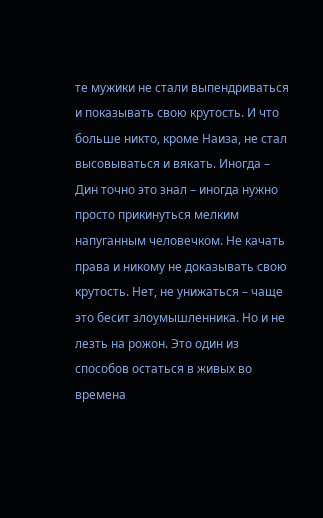те мужики не стали выпендриваться и показывать свою крутость. И что больше никто, кроме Наиза, не стал высовываться и вякать. Иногда – Дин точно это знал – иногда нужно просто прикинуться мелким напуганным человечком. Не качать права и никому не доказывать свою крутость. Нет, не унижаться – чаще это бесит злоумышленника. Но и не лезть на рожон. Это один из способов остаться в живых во времена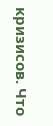кризисов. Что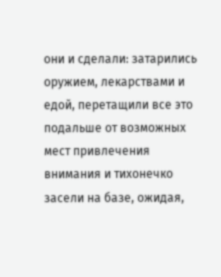они и сделали: затарились оружием, лекарствами и едой, перетащили все это подальше от возможных мест привлечения внимания и тихонечко засели на базе, ожидая,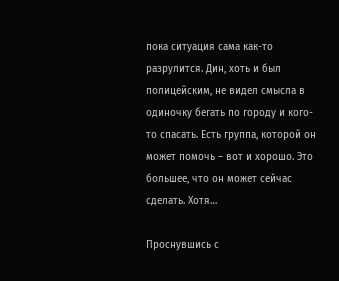пока ситуация сама как-то разрулится. Дин, хоть и был полицейским, не видел смысла в одиночку бегать по городу и кого-то спасать. Есть группа, которой он может помочь – вот и хорошо. Это большее, что он может сейчас сделать. Хотя…

Проснувшись с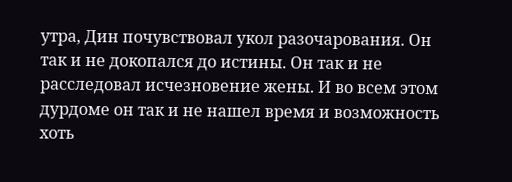утра, Дин почувствовал укол разочарования. Он так и не докопался до истины. Он так и не расследовал исчезновение жены. И во всем этом дурдоме он так и не нашел время и возможность хоть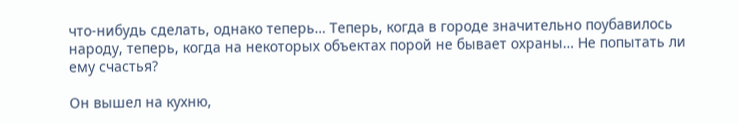что-нибудь сделать, однако теперь… Теперь, когда в городе значительно поубавилось народу, теперь, когда на некоторых объектах порой не бывает охраны… Не попытать ли ему счастья?

Он вышел на кухню,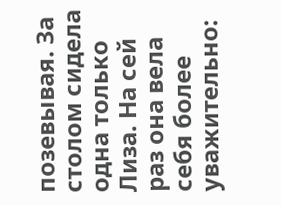позевывая. За столом сидела одна только Лиза. На сей раз она вела себя более уважительно: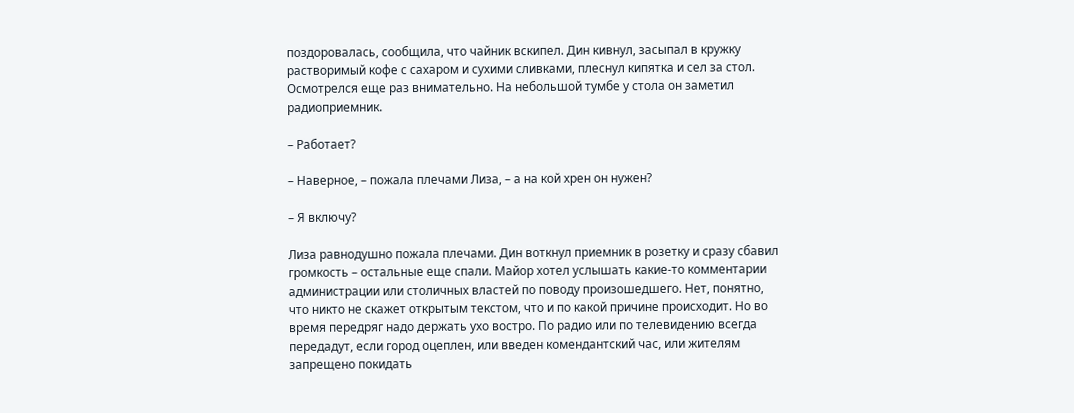поздоровалась, сообщила, что чайник вскипел. Дин кивнул, засыпал в кружку растворимый кофе с сахаром и сухими сливками, плеснул кипятка и сел за стол. Осмотрелся еще раз внимательно. На небольшой тумбе у стола он заметил радиоприемник.

– Работает?

– Наверное, – пожала плечами Лиза, – а на кой хрен он нужен?

– Я включу?

Лиза равнодушно пожала плечами. Дин воткнул приемник в розетку и сразу сбавил громкость – остальные еще спали. Майор хотел услышать какие-то комментарии администрации или столичных властей по поводу произошедшего. Нет, понятно, что никто не скажет открытым текстом, что и по какой причине происходит. Но во время передряг надо держать ухо востро. По радио или по телевидению всегда передадут, если город оцеплен, или введен комендантский час, или жителям запрещено покидать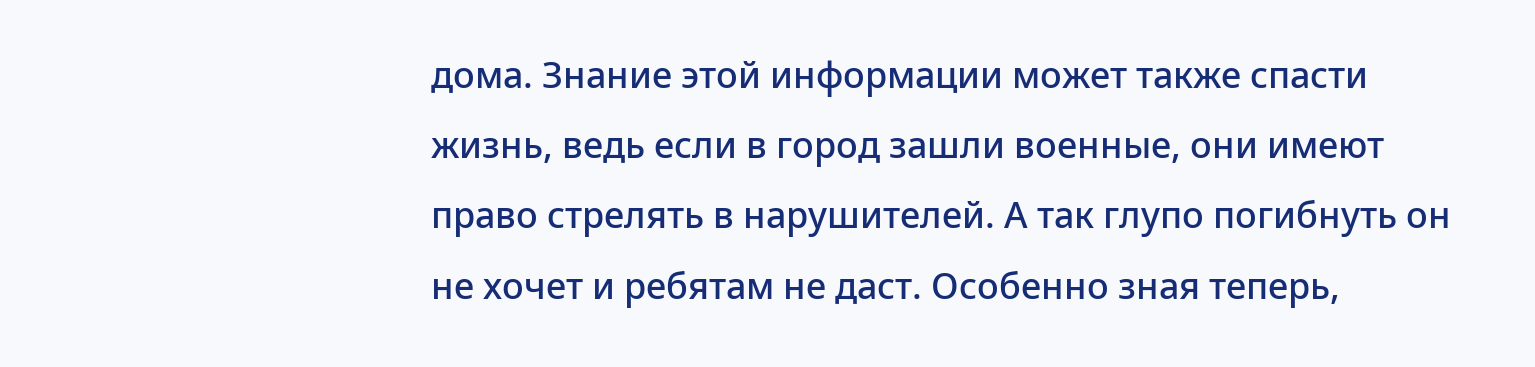дома. Знание этой информации может также спасти жизнь, ведь если в город зашли военные, они имеют право стрелять в нарушителей. А так глупо погибнуть он не хочет и ребятам не даст. Особенно зная теперь,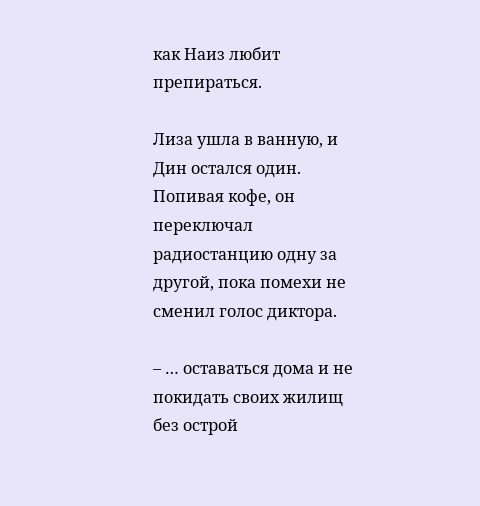как Наиз любит препираться.

Лиза ушла в ванную, и Дин остался один. Попивая кофе, он переключал радиостанцию одну за другой, пока помехи не сменил голос диктора.

– … оставаться дома и не покидать своих жилищ без острой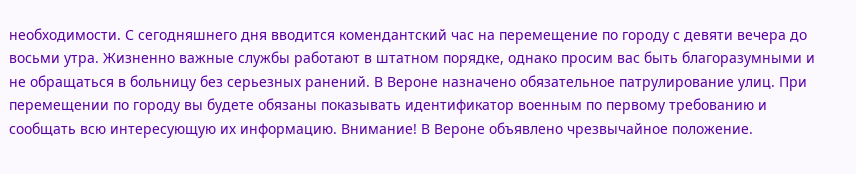необходимости. С сегодняшнего дня вводится комендантский час на перемещение по городу с девяти вечера до восьми утра. Жизненно важные службы работают в штатном порядке, однако просим вас быть благоразумными и не обращаться в больницу без серьезных ранений. В Вероне назначено обязательное патрулирование улиц. При перемещении по городу вы будете обязаны показывать идентификатор военным по первому требованию и сообщать всю интересующую их информацию. Внимание! В Вероне объявлено чрезвычайное положение.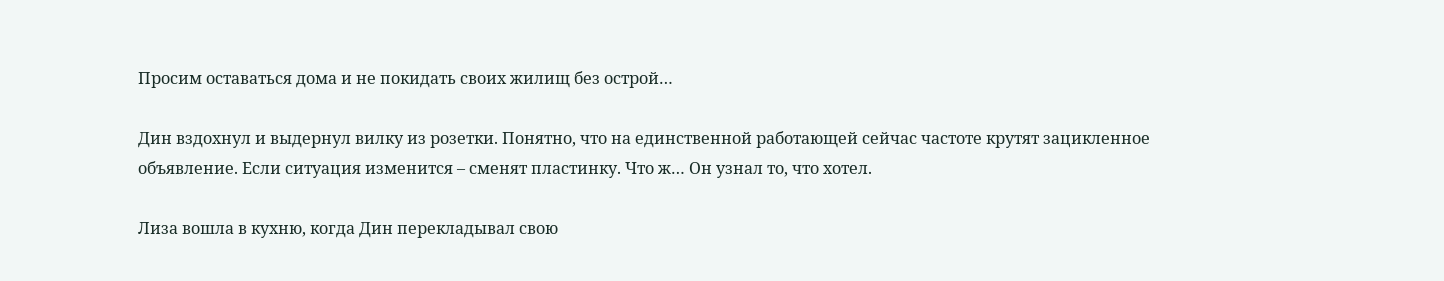Просим оставаться дома и не покидать своих жилищ без острой…

Дин вздохнул и выдернул вилку из розетки. Понятно, что на единственной работающей сейчас частоте крутят зацикленное объявление. Если ситуация изменится – сменят пластинку. Что ж… Он узнал то, что хотел.

Лиза вошла в кухню, когда Дин перекладывал свою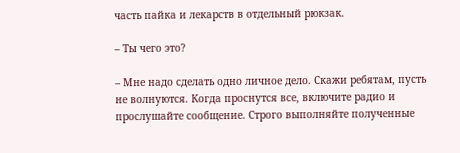часть пайка и лекарств в отдельный рюкзак.

– Ты чего это?

– Мне надо сделать одно личное дело. Скажи ребятам, пусть не волнуются. Когда проснутся все, включите радио и прослушайте сообщение. Строго выполняйте полученные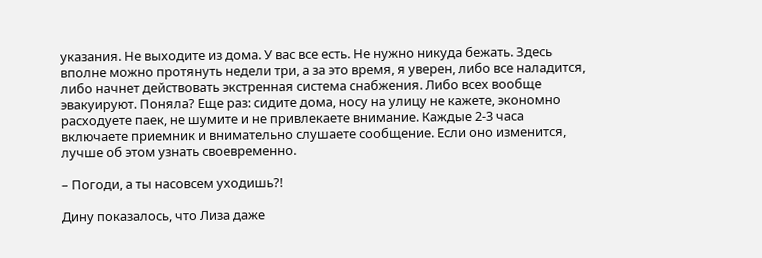указания. Не выходите из дома. У вас все есть. Не нужно никуда бежать. Здесь вполне можно протянуть недели три, а за это время, я уверен, либо все наладится, либо начнет действовать экстренная система снабжения. Либо всех вообще эвакуируют. Поняла? Еще раз: сидите дома, носу на улицу не кажете, экономно расходуете паек, не шумите и не привлекаете внимание. Каждые 2-3 часа включаете приемник и внимательно слушаете сообщение. Если оно изменится, лучше об этом узнать своевременно.

– Погоди, а ты насовсем уходишь?!

Дину показалось, что Лиза даже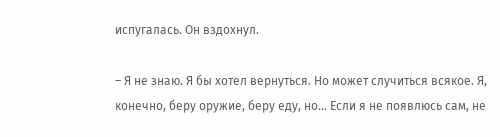испугалась. Он вздохнул.

– Я не знаю. Я бы хотел вернуться. Но может случиться всякое. Я, конечно, беру оружие, беру еду, но… Если я не появлюсь сам, не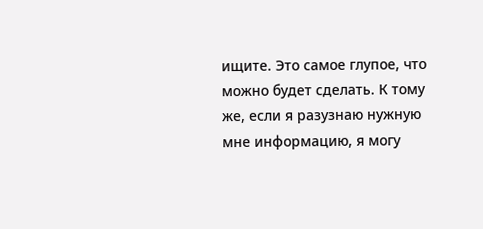ищите. Это самое глупое, что можно будет сделать. К тому же, если я разузнаю нужную мне информацию, я могу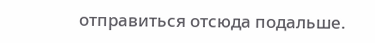отправиться отсюда подальше.